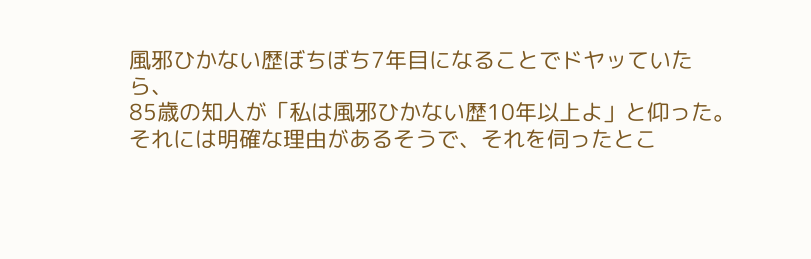風邪ひかない歴ぼちぼち7年目になることでドヤッていたら、
85歳の知人が「私は風邪ひかない歴10年以上よ」と仰った。
それには明確な理由があるそうで、それを伺ったとこ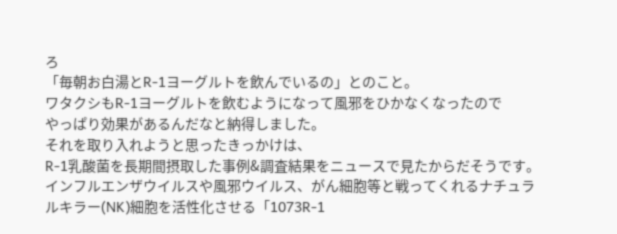ろ
「毎朝お白湯とR-1ヨーグルトを飲んでいるの」とのこと。
ワタクシもR-1ヨーグルトを飲むようになって風邪をひかなくなったので
やっぱり効果があるんだなと納得しました。
それを取り入れようと思ったきっかけは、
R-1乳酸菌を長期間摂取した事例&調査結果をニュースで見たからだそうです。
インフルエンザウイルスや風邪ウイルス、がん細胞等と戦ってくれるナチュラルキラー(NK)細胞を活性化させる「1073R-1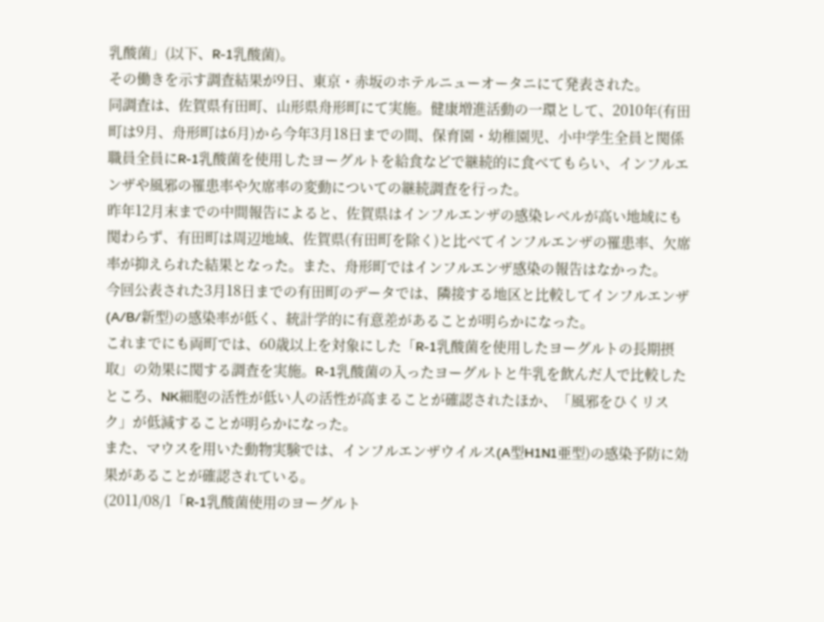乳酸菌」(以下、R-1乳酸菌)。
その働きを示す調査結果が9日、東京・赤坂のホテルニューオータニにて発表された。
同調査は、佐賀県有田町、山形県舟形町にて実施。健康増進活動の一環として、2010年(有田町は9月、舟形町は6月)から今年3月18日までの間、保育園・幼稚園児、小中学生全員と関係職員全員にR-1乳酸菌を使用したヨーグルトを給食などで継続的に食べてもらい、インフルエンザや風邪の罹患率や欠席率の変動についての継続調査を行った。
昨年12月末までの中間報告によると、佐賀県はインフルエンザの感染レベルが高い地域にも関わらず、有田町は周辺地域、佐賀県(有田町を除く)と比べてインフルエンザの罹患率、欠席率が抑えられた結果となった。また、舟形町ではインフルエンザ感染の報告はなかった。
今回公表された3月18日までの有田町のデータでは、隣接する地区と比較してインフルエンザ(A/B/新型)の感染率が低く、統計学的に有意差があることが明らかになった。
これまでにも両町では、60歳以上を対象にした「R-1乳酸菌を使用したヨーグルトの長期摂取」の効果に関する調査を実施。R-1乳酸菌の入ったヨーグルトと牛乳を飲んだ人で比較したところ、NK細胞の活性が低い人の活性が高まることが確認されたほか、「風邪をひくリスク」が低減することが明らかになった。
また、マウスを用いた動物実験では、インフルエンザウイルス(A型H1N1亜型)の感染予防に効果があることが確認されている。
(2011/08/1「R-1乳酸菌使用のヨーグルト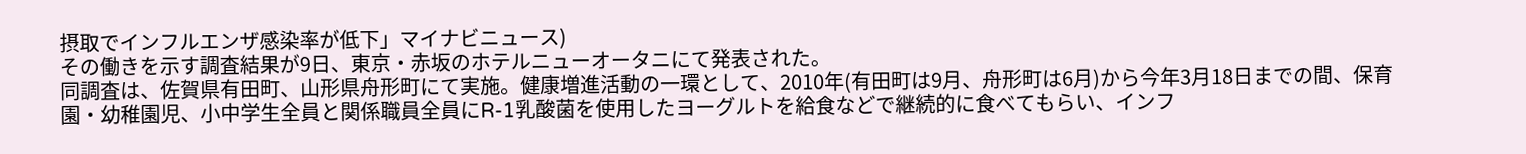摂取でインフルエンザ感染率が低下」マイナビニュース)
その働きを示す調査結果が9日、東京・赤坂のホテルニューオータニにて発表された。
同調査は、佐賀県有田町、山形県舟形町にて実施。健康増進活動の一環として、2010年(有田町は9月、舟形町は6月)から今年3月18日までの間、保育園・幼稚園児、小中学生全員と関係職員全員にR-1乳酸菌を使用したヨーグルトを給食などで継続的に食べてもらい、インフ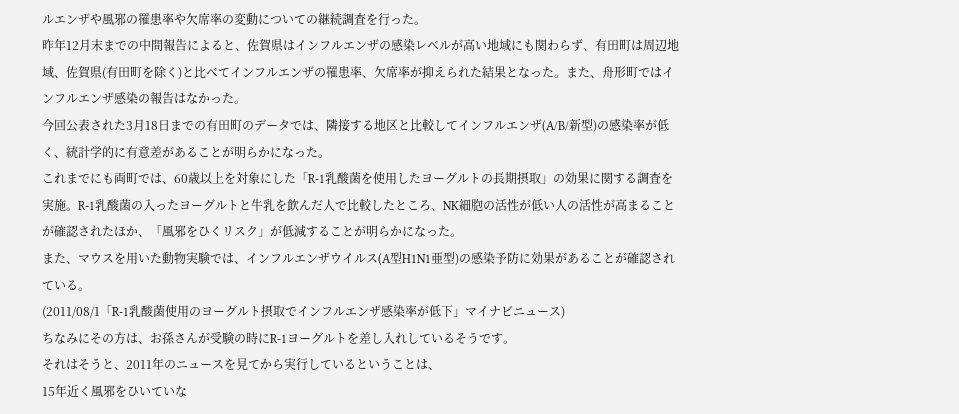ルエンザや風邪の罹患率や欠席率の変動についての継続調査を行った。
昨年12月末までの中間報告によると、佐賀県はインフルエンザの感染レベルが高い地域にも関わらず、有田町は周辺地域、佐賀県(有田町を除く)と比べてインフルエンザの罹患率、欠席率が抑えられた結果となった。また、舟形町ではインフルエンザ感染の報告はなかった。
今回公表された3月18日までの有田町のデータでは、隣接する地区と比較してインフルエンザ(A/B/新型)の感染率が低く、統計学的に有意差があることが明らかになった。
これまでにも両町では、60歳以上を対象にした「R-1乳酸菌を使用したヨーグルトの長期摂取」の効果に関する調査を実施。R-1乳酸菌の入ったヨーグルトと牛乳を飲んだ人で比較したところ、NK細胞の活性が低い人の活性が高まることが確認されたほか、「風邪をひくリスク」が低減することが明らかになった。
また、マウスを用いた動物実験では、インフルエンザウイルス(A型H1N1亜型)の感染予防に効果があることが確認されている。
(2011/08/1「R-1乳酸菌使用のヨーグルト摂取でインフルエンザ感染率が低下」マイナビニュース)
ちなみにその方は、お孫さんが受験の時にR-1ヨーグルトを差し入れしているそうです。
それはそうと、2011年のニュースを見てから実行しているということは、
15年近く風邪をひいていな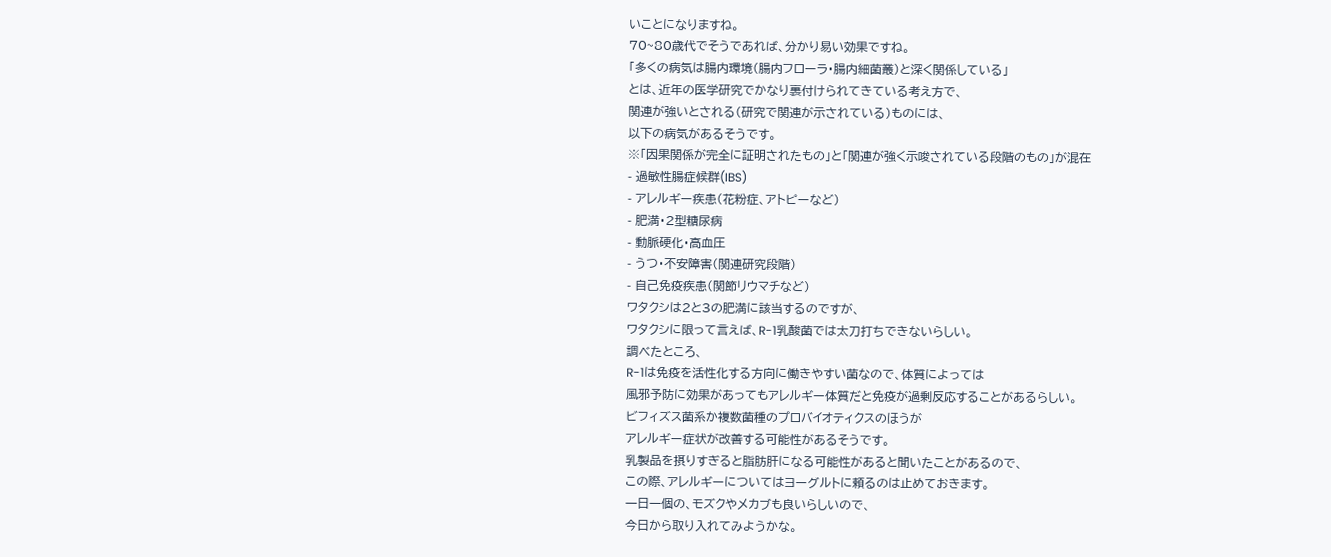いことになりますね。
70~80歳代でそうであれば、分かり易い効果ですね。
「多くの病気は腸内環境(腸内フローラ・腸内細菌叢)と深く関係している」
とは、近年の医学研究でかなり裏付けられてきている考え方で、
関連が強いとされる(研究で関連が示されている)ものには、
以下の病気があるそうです。
※「因果関係が完全に証明されたもの」と「関連が強く示唆されている段階のもの」が混在
- 過敏性腸症候群(IBS)
- アレルギー疾患(花粉症、アトピーなど)
- 肥満・2型糖尿病
- 動脈硬化・高血圧
- うつ・不安障害(関連研究段階)
- 自己免疫疾患(関節リウマチなど)
ワタクシは2と3の肥満に該当するのですが、
ワタクシに限って言えば、R-1乳酸菌では太刀打ちできないらしい。
調べたところ、
R-1は免疫を活性化する方向に働きやすい菌なので、体質によっては
風邪予防に効果があってもアレルギー体質だと免疫が過剰反応することがあるらしい。
ビフィズス菌系か複数菌種のプロバイオティクスのほうが
アレルギー症状が改善する可能性があるそうです。
乳製品を摂りすぎると脂肪肝になる可能性があると聞いたことがあるので、
この際、アレルギーについてはヨーグルトに頼るのは止めておきます。
一日一個の、モズクやメカブも良いらしいので、
今日から取り入れてみようかな。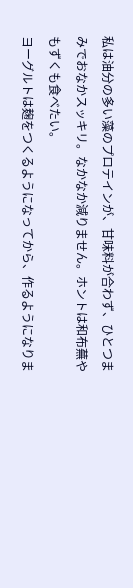私は油分の多い藻のプロテインが、甘味料が合わず、ひとつまみでおなかスッキリ。なかなか減りません。ホントは和布蕪やもずくも食べたい。
ヨーグルトは麹をつくるようになってから、作るようになりま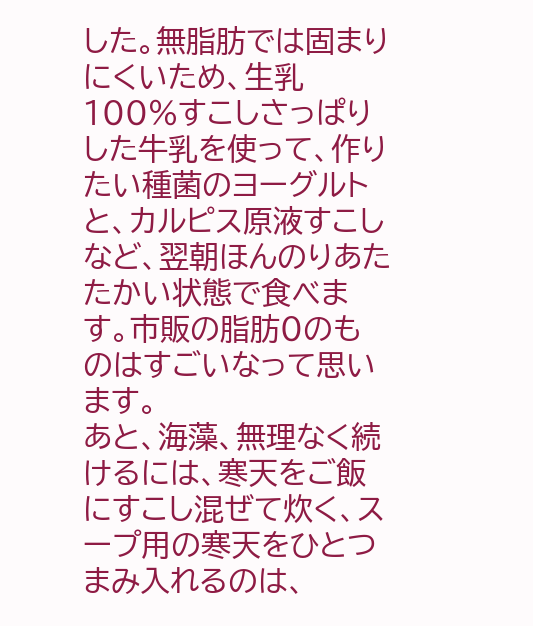した。無脂肪では固まりにくいため、生乳100%すこしさっぱりした牛乳を使って、作りたい種菌のヨーグルトと、カルピス原液すこしなど、翌朝ほんのりあたたかい状態で食べます。市販の脂肪0のものはすごいなって思います。
あと、海藻、無理なく続けるには、寒天をご飯にすこし混ぜて炊く、スープ用の寒天をひとつまみ入れるのは、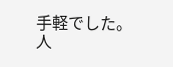手軽でした。人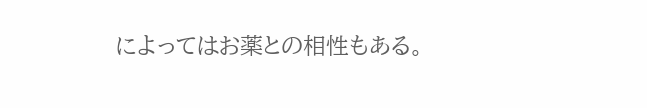によってはお薬との相性もある。